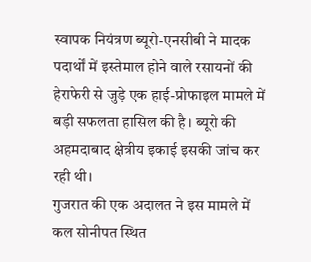स्वापक नियंत्रण ब्यूरो-एनसीबी ने मादक पदार्थों में इस्तेमाल होने वाले रसायनों की हेराफेरी से जुड़े एक हाई-प्रोफाइल मामले में बड़ी सफलता हासिल की है। ब्यूरो की अहमदाबाद क्षेत्रीय इकाई इसकी जांच कर रही थी।
गुजरात की एक अदालत ने इस मामले में कल सोनीपत स्थित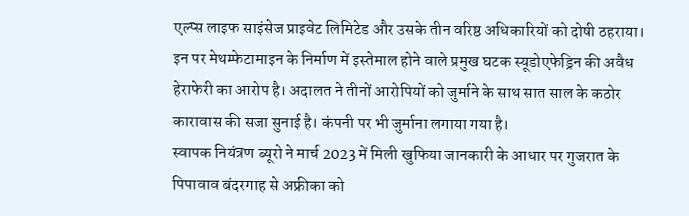एल्प्स लाइफ साइंसेज प्राइवेट लिमिटेड और उसके तीन वरिष्ठ अधिकारियों को दोषी ठहराया। इन पर मेथम्फेटामाइन के निर्माण में इस्तेमाल होने वाले प्रमुख घटक स्यूडोएफेड्रिन की अवैध हेराफेरी का आरोप है। अदालत ने तीनों आरोपियों को जुर्माने के साथ सात साल के कठोर कारावास की सजा सुनाई है। कंपनी पर भी जुर्माना लगाया गया है।
स्वापक नियंत्रण ब्यूरो ने मार्च 2023 में मिली खुफिया जानकारी के आधार पर गुजरात के पिपावाव बंदरगाह से अफ्रीका को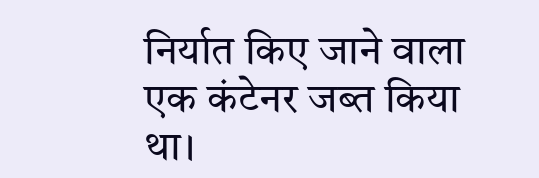निर्यात किए जाने वाला एक कंटेनर जब्त किया था।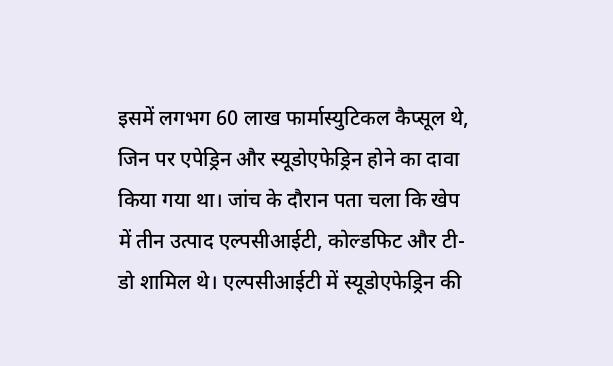इसमें लगभग 60 लाख फार्मास्युटिकल कैप्सूल थे, जिन पर एपेड्रिन और स्यूडोएफेड्रिन होने का दावा किया गया था। जांच के दौरान पता चला कि खेप में तीन उत्पाद एल्पसीआईटी, कोल्डफिट और टी-डो शामिल थे। एल्पसीआईटी में स्यूडोएफेड्रिन की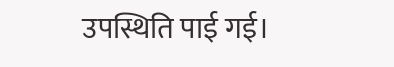उपस्थिति पाई गई।